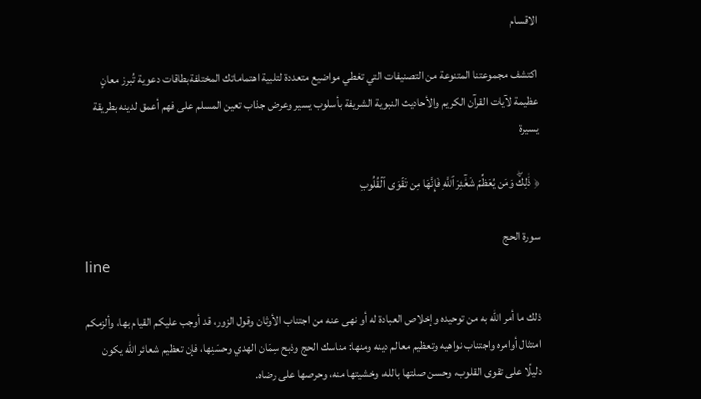الاقسام

اكتشف مجموعتنا المتنوعة من التصنيفات التي تغطي مواضيع متعددة لتلبية اهتماماتك المختلفةبطاقات دعوية تُبرز معانٍ عظيمة لآيات القرآن الكريم والأحاديث النبوية الشريفة بأسلوب يسير وعرض جذاب تعين المسلم على فهم أعمق لدينه بطريقة يسيرة

﴿ ذَٰلِكَۖ وَمَن يُعَظِّمۡ شَعَٰٓئِرَ ٱللَّهِ فَإِنَّهَا مِن تَقۡوَى ٱلۡقُلُوبِ

سورة الحج
line

ذلك ما أمر الله به من توحيده وإخلاص العبادة له أو نهى عنه من اجتناب الأوثان وقول الزور، قد أوجب عليكم القيام بها، وألزمكم امتثال أوامره واجتناب نواهيه وتعظيم معالم دينه ومنها: مناسك الحج وذبح سِمَان الهدي وحسَنِها، فإن تعظيم شعائر الله يكون دليلًا على تقوى القلوب، وحسن صلتها بالله، وخشيتها منه، وحرصها على رضاه.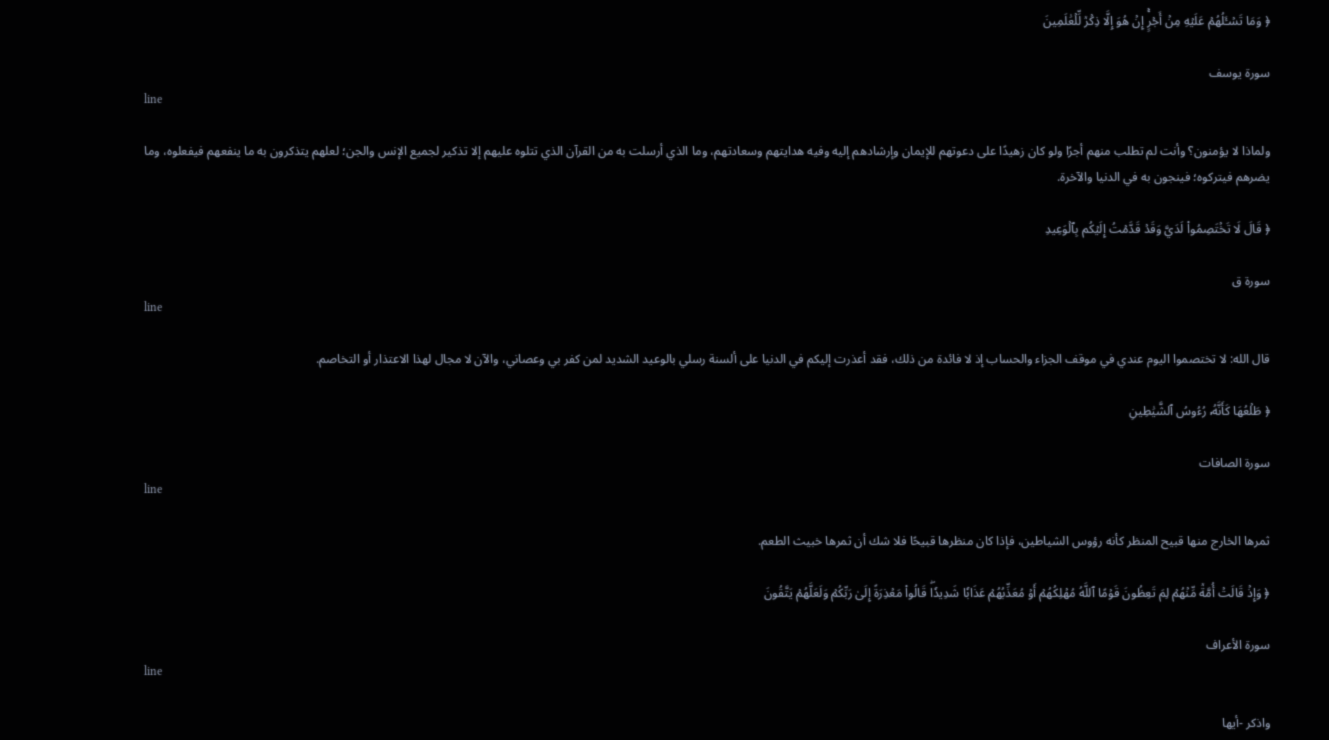﴿ وَمَا تَسۡـَٔلُهُمۡ عَلَيۡهِ مِنۡ أَجۡرٍۚ إِنۡ هُوَ إِلَّا ذِكۡرٞ لِّلۡعَٰلَمِينَ

سورة يوسف
line

ولماذا لا يؤمنون؟ وأنت لم تطلب منهم أجرًا ولو كان زهيدًا على دعوتهم للإيمان وإرشادهم إليه وفيه هدايتهم وسعادتهم، وما الذي أرسلت به من القرآن الذي تتلوه عليهم إلا تذكير لجميع الإنس والجن؛ لعلهم يتذكرون به ما ينفعهم فيفعلوه، وما يضرهم فيتركوه؛ فينجون به في الدنيا والآخرة.

﴿ قَالَ لَا تَخۡتَصِمُواْ لَدَيَّ وَقَدۡ قَدَّمۡتُ إِلَيۡكُم بِٱلۡوَعِيدِ

سورة ق
line

قال الله: لا تختصموا اليوم عندي في موقف الجزاء والحساب إذ لا فائدة من ذلك، فقد أعذرت إليكم في الدنيا على ألسنة رسلي بالوعيد الشديد لمن كفر بي وعصاني، والآن لا مجال لهذا الاعتذار أو التخاصم.

﴿ طَلۡعُهَا كَأَنَّهُۥ رُءُوسُ ٱلشَّيَٰطِينِ

سورة الصافات
line

ثمرها الخارج منها قبيح المنظر كأنه رؤوس الشياطين، فإذا كان منظرها قبيحًا فلا شك أن ثمرها خبيث الطعم.

﴿ وَإِذۡ قَالَتۡ أُمَّةٞ مِّنۡهُمۡ لِمَ تَعِظُونَ قَوۡمًا ٱللَّهُ مُهۡلِكُهُمۡ أَوۡ مُعَذِّبُهُمۡ عَذَابٗا شَدِيدٗاۖ قَالُواْ مَعۡذِرَةً إِلَىٰ رَبِّكُمۡ وَلَعَلَّهُمۡ يَتَّقُونَ

سورة الأعراف
line

واذكر -أيها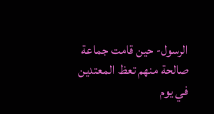الرسول- حين قامت جماعة صالحة منهم تعظ المعتدين في يوم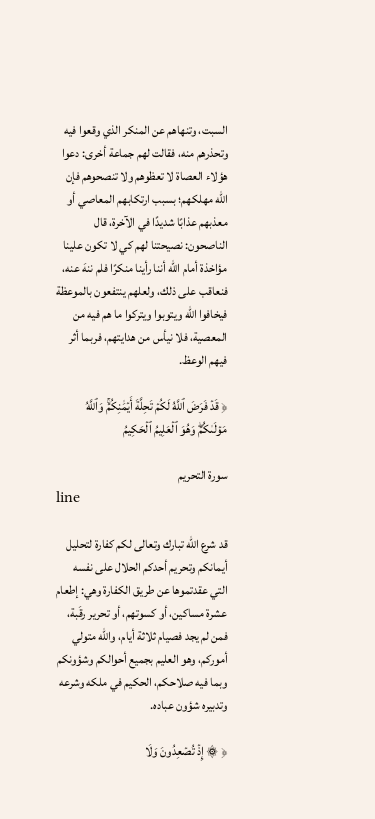السبت، وتنهاهم عن المنكر الذي وقعوا فيه وتحذرهم منه، فقالت لهم جماعة أخرى: دعوا هؤلاء العصاة لا تعظوهم ولا تنصحوهم فإن الله مهلكهم؛ بسبب ارتكابهم المعاصي أو معذبهم عذابًا شديدًا في الآخرة، قال الناصحون: نصيحتنا لهم كي لا تكون علينا مؤاخذة أمام الله أننا رأينا منكرًا فلم ننهَ عنه، فنعاقب على ذلك، ولعلهم ينتفعون بالموعظة فيخافوا الله ويتوبوا ويتركوا ما هم فيه من المعصية، فلا نيأس من هدايتهم، فربما أثر فيهم الوعظ.

﴿ قَدۡ فَرَضَ ٱللَّهُ لَكُمۡ تَحِلَّةَ أَيۡمَٰنِكُمۡۚ وَٱللَّهُ مَوۡلَىٰكُمۡۖ وَهُوَ ٱلۡعَلِيمُ ٱلۡحَكِيمُ

سورة التحريم
line

قد شرع الله تبارك وتعالى لكم كفارة لتحليل أيمانكم وتحريم أحدكم الحلال على نفسه التي عقدتموها عن طريق الكفارة وهي: إطعام عشرة مساكين، أو كسوتهم، أو تحرير رقَبة، فمن لم يجد فصيام ثلاثة أيام، والله متولي أموركم، وهو العليم بجميع أحوالكم وشؤونكم وبما فيه صلاحكم، الحكيم في ملكه وشرعه وتدبيره شؤون عباده.

﴿ ۞ إِذۡ تُصۡعِدُونَ وَلَا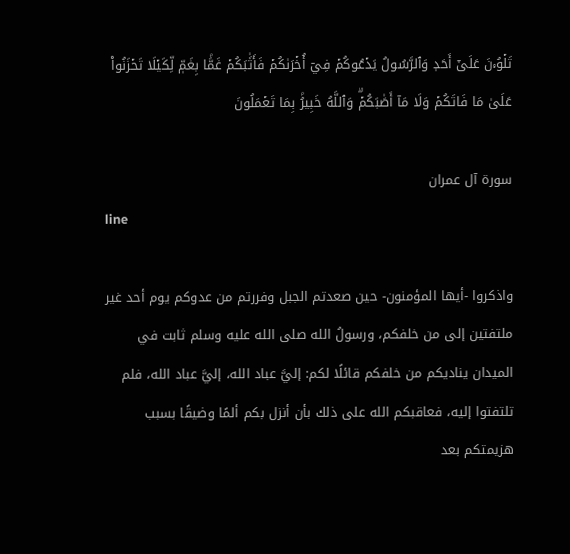تَلۡوُۥنَ عَلَىٰٓ أَحَدٖ وَٱلرَّسُولُ يَدۡعُوكُمۡ فِيٓ أُخۡرَىٰكُمۡ فَأَثَٰبَكُمۡ غَمَّۢا بِغَمّٖ لِّكَيۡلَا تَحۡزَنُواْ عَلَىٰ مَا فَاتَكُمۡ وَلَا مَآ أَصَٰبَكُمۡۗ وَٱللَّهُ خَبِيرُۢ بِمَا تَعۡمَلُونَ

سورة آل عمران
line

واذكروا -أيها المؤمنون- حين صعدتم الجبل وفررتم من عدوكم يوم أحد غير ملتفتين إلى من خلفكم، ورسولُ الله صلى الله عليه وسلم ثابت في الميدان يناديكم من خلفكم قائلًا لكم: إليَّ عباد الله، إليَّ عباد الله، فلم تلتفتوا إليه، فعاقبكم الله على ذلك بأن أنزل بكم ألمًا وضيقًا بسبب هزيمتكم بعد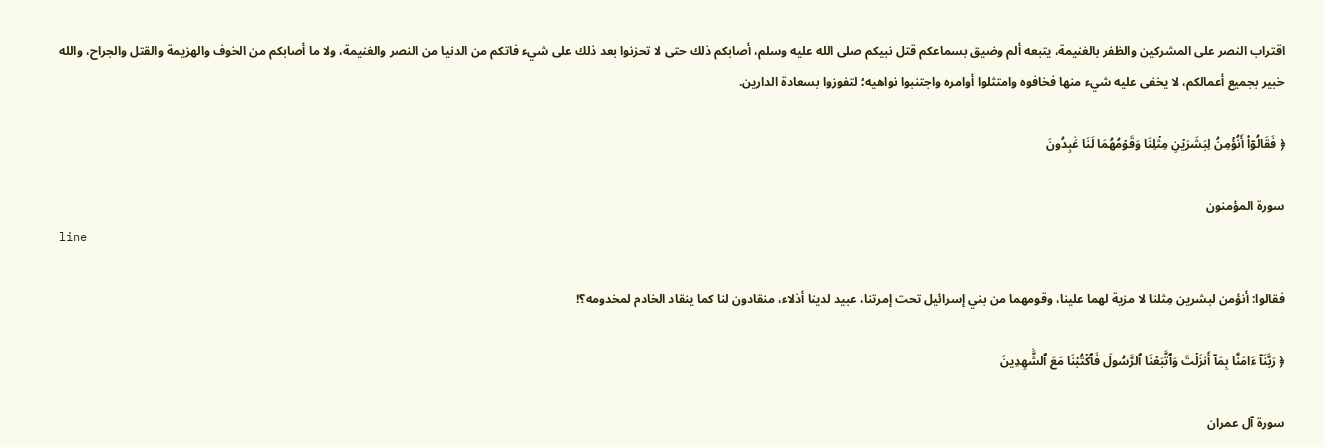اقتراب النصر على المشركين والظفر بالغنيمة، يتبعه ألم وضيق بسماعكم قتل نبيكم صلى الله عليه وسلم، أصابكم ذلك حتى لا تحزنوا بعد ذلك على شيء فاتكم من الدنيا من النصر والغنيمة، ولا ما أصابكم من الخوف والهزيمة والقتل والجراح، والله خبير بجميع أعمالكم، لا يخفى عليه شيء منها فخافوه وامتثلوا أوامره واجتنبوا نواهيه؛ لتفوزوا بسعادة الدارين.

﴿ فَقَالُوٓاْ أَنُؤۡمِنُ لِبَشَرَيۡنِ مِثۡلِنَا وَقَوۡمُهُمَا لَنَا عَٰبِدُونَ

سورة المؤمنون
line

فقالوا: أنؤمن لبشرين مِثلنا لا مزية لهما علينا، وقومهما من بني إسرائيل تحت إمرتنا، عبيد لدينا أذلاء، منقادون لنا كما ينقاد الخادم لمخدومه؟!

﴿ رَبَّنَآ ءَامَنَّا بِمَآ أَنزَلۡتَ وَٱتَّبَعۡنَا ٱلرَّسُولَ فَٱكۡتُبۡنَا مَعَ ٱلشَّٰهِدِينَ

سورة آل عمران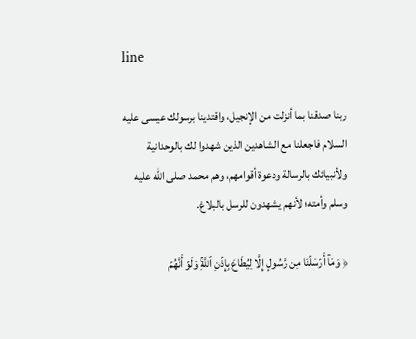line

ربنا صدقنا بما أنزلت من الإنجيل، واقتدينا برسولك عيسى عليه السلام فاجعلنا مع الشاهدين الذين شهدوا لك بالوحدانية ولأنبيائك بالرسالة ودعوة أقوامهم، وهم محمد صلى الله عليه وسلم وأمته؛ لأنهم يشهدون للرسل بالبلاغ.

﴿ وَمَآ أَرۡسَلۡنَا مِن رَّسُولٍ إِلَّا لِيُطَاعَ بِإِذۡنِ ٱللَّهِۚ وَلَوۡ أَنَّهُمۡ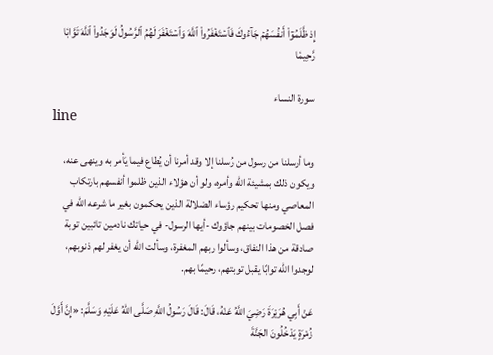إِذ ظَّلَمُوٓاْ أَنفُسَهُمۡ جَآءُوكَ فَٱسۡتَغۡفَرُواْ ٱللَّهَ وَٱسۡتَغۡفَرَ لَهُمُ ٱلرَّسُولُ لَوَجَدُواْ ٱللَّهَ تَوَّابٗا رَّحِيمٗا

سورة النساء
line

وما أرسلنا من رسول من رُسلنا إلا وقد أمرنا أن يُطاع فيما يَأمر به وينهى عنه، ويكون ذلك بمشيئة الله وأمره، ولو أن هؤلاء الذين ظلموا أنفسهم بارتكاب المعاصي ومنها تحكيم رؤساء الضلالة الذين يحكمون بغير ما شرعه الله في فصل الخصومات بينهم جاؤوك -أيها الرسول- في حياتك نادمين تائبين توبة صادقة من هذا النفاق، وسألوا ربهم المغفرة، وسألت الله أن يغفر لهم ذنوبهم، لوجدوا الله توابًا يقبل توبتهم، رحيمًا بهم.

عَنْ أَبِي هُرَيْرَةَ رَضِيَ اللَّهُ عَنْهُ، قَالَ: قَالَ رَسُولُ اللَّهِ صَلَّى اللهُ عَلَيْهِ وَسَلَّمَ: «إِنَّ أَوَّلَ زُمْرَةٍ يَدْخُلُونَ الجَنَّةَ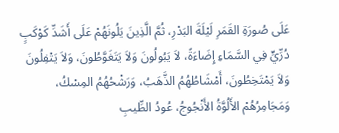عَلَى صُورَةِ القَمَرِ لَيْلَةَ البَدْرِ، ثُمَّ الَّذِينَ يَلُونَهُمْ عَلَى أَشَدِّ كَوْكَبٍ دُرِّيٍّ فِي السَّمَاءِ إِضَاءَةً، لاَ يَبُولُونَ وَلاَ يَتَغَوَّطُونَ، وَلاَ يَتْفِلُونَ وَلاَ يَمْتَخِطُونَ، أَمْشَاطُهُمُ الذَّهَبُ، وَرَشْحُهُمُ المِسْكُ، وَمَجَامِرُهُمْ الأَلُوَّةُ الأَنْجُوجُ، عُودُ الطِّيبِ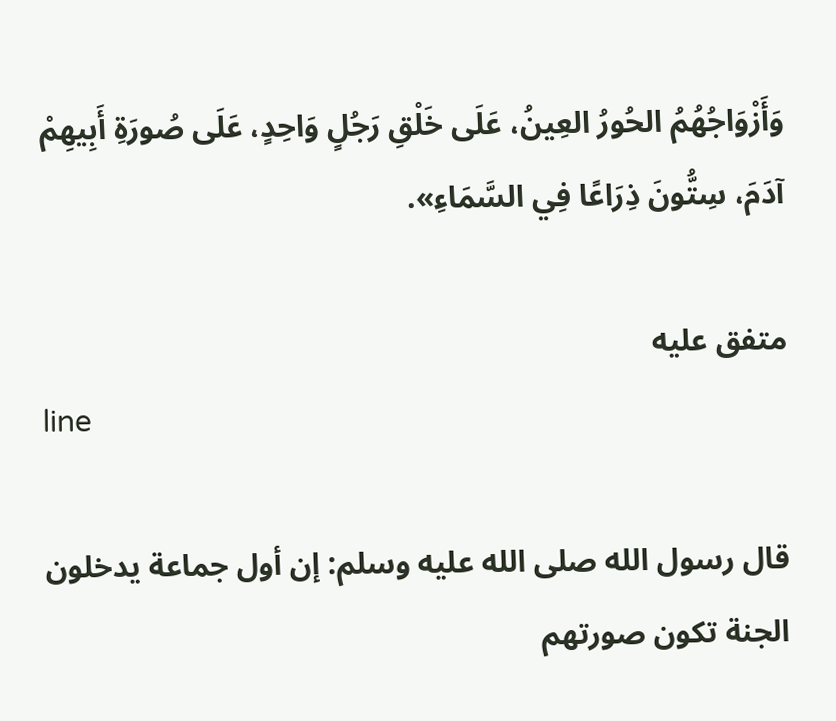وَأَزْوَاجُهُمُ الحُورُ العِينُ، عَلَى خَلْقِ رَجُلٍ وَاحِدٍ، عَلَى صُورَةِ أَبِيهِمْ آدَمَ، سِتُّونَ ذِرَاعًا فِي السَّمَاءِ».

متفق عليه
line

قال رسول الله صلى الله عليه وسلم: إن أول جماعة يدخلون الجنة تكون صورتهم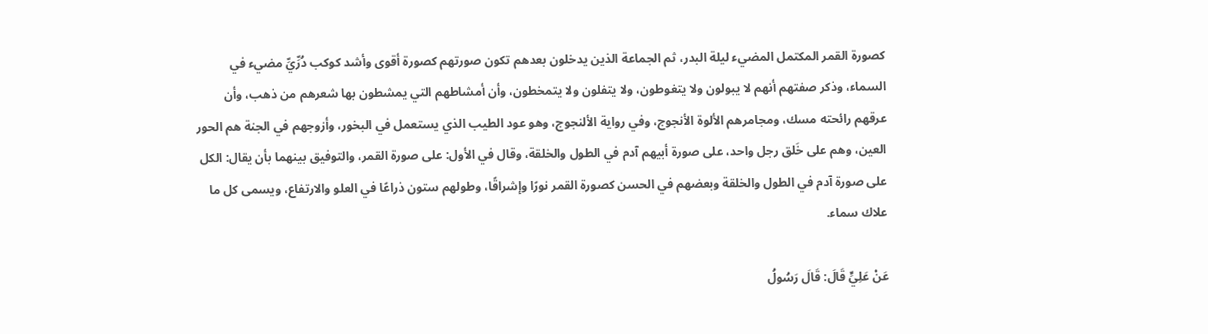كصورة القمر المكتمل المضيء ليلة البدر، ثم الجماعة الذين يدخلون بعدهم تكون صورتهم كصورة أقوى وأشد كوكب دُرِّيِّ مضيء في السماء، وذكر صفتهم أنهم لا يبولون ولا يتغوطون، ولا يتفلون ولا يتمخطون، وأن أمشاطهم التي يمشطون بها شعرهم من ذهب، وأن عرقهم رائحته مسك، ومجامرهم الألوة الأنجوج، وفي رواية الألنجوج، وهو عود الطيب الذي يستعمل في البخور، وأزوجهم في الجنة هم الحور العين، وهم على خَلق رجل واحد، على صورة أبيهم آدم في الطول والخلقة، وقال في الأول: على صورة القمر، والتوفيق بينهما بأن يقال: الكل على صورة آدم في الطول والخلقة وبعضهم في الحسن كصورة القمر نورًا وإشراقًا، وطولهم ستون ذراعًا في العلو والارتفاع، ويسمى كل ما علاك سماء.

عَنْ عَلِيٍّ قَالَ: قَالَ رَسُولُ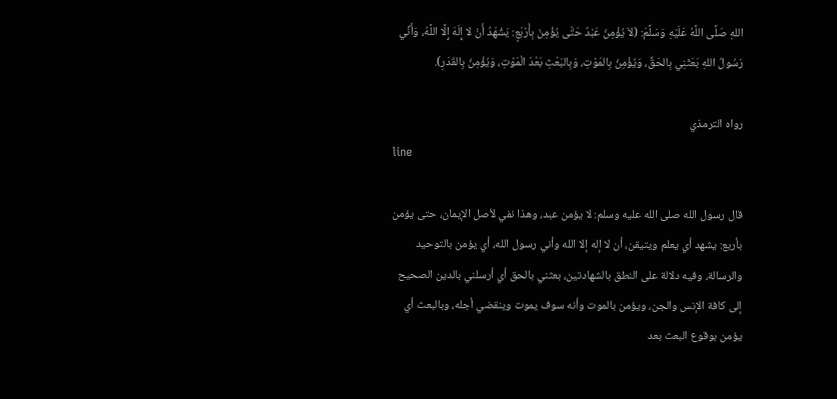اللهِ صَلَّى اللَّهُ عَلَيْهِ وَسَلَّمَ: (لاَ يُؤْمِنُ عَبْدٌ حَتَّى يُؤْمِنَ بِأَرْبَعٍ: يَشْهَدُ أَنْ لا إِلَهَ إِلَّا اللَّهُ، وَأَنِّي رَسُولُ اللهِ بَعَثَنِي بِالحَقِّ، وَيُؤْمِنُ بِالمَوْتِ، وَبِالبَعْثِ بَعْدَ الْمَوْتِ، وَيُؤْمِنُ بِالقَدَرِ).

رواه الترمذي
line

قال رسول الله صلى الله عليه وسلم: لا يؤمن عبد، وهذا نفي لأصل الإيمان، حتى يؤمن بأربع: يشهد أي يعلم ويتيقن، أن لا إله إلا الله وأني رسول الله، أي يؤمن بالتوحيد والرسالة، وفيه دلالة على النطق بالشهادتين، بعثني بالحق أي أرسلني بالدين الصحيح إلى كافة الإنس والجن، ويؤمن بالموت وأنه سوف يموت وينقضي أجله، وبالبعث أي يؤمن بوقوع البعث بعد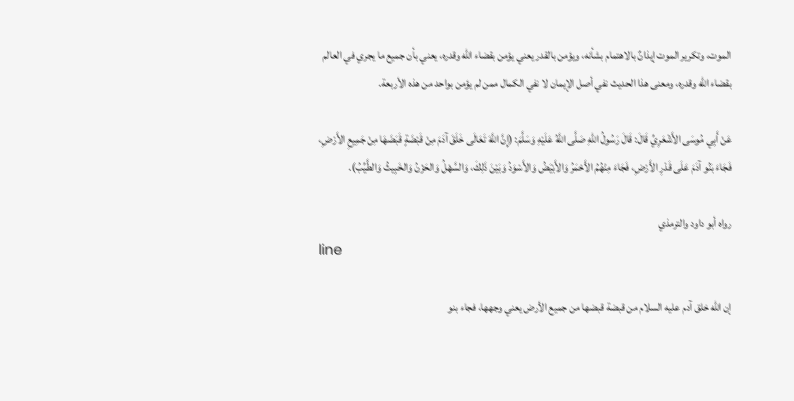الموت، وتكرير الموت إيذانٌ بالاهتمام بشأنه، ويؤمن بالقدر يعني يؤمن بقضاء الله وقدره، يعني بأن جميع ما يجري في العالم بقضاء الله وقدره، ومعنى هذا الحديث نفي أصل الإيمان لا نفي الكمال ممن لم يؤمن بواحد من هذه الأربعة.

عَنْ أَبِي مُوسَى الأَشْعَرِيِّ قَالَ: قَالَ رَسُولُ اللهِ صَلَّى اللَّهُ عَلَيْهِ وَسَلَّمَ: (إِنَّ اللَّهَ تَعَالَى خَلَقَ آدَمَ مِنْ قَبْضَةٍ قَبَضَهَا مِنْ جَمِيعِ الأَرْضِ، فَجَاءَ بَنُو آدَمَ عَلَى قَدْرِ الأَرْضِ، فَجَاءَ مِنْهُمُ الأَحْمَرُ وَالأَبْيَضُ وَالأَسْوَدُ وَبَيْنَ ذَلِكَ، وَالسَّهْلُ وَالحَزْنُ وَالخَبِيثُ وَالطَّيِّبُ).

رواه أبو داود والترمذي
line

إن الله خلق آدم عليه السلام من قبضة قبضها من جميع الأرض يعني وجهها، فجاء بنو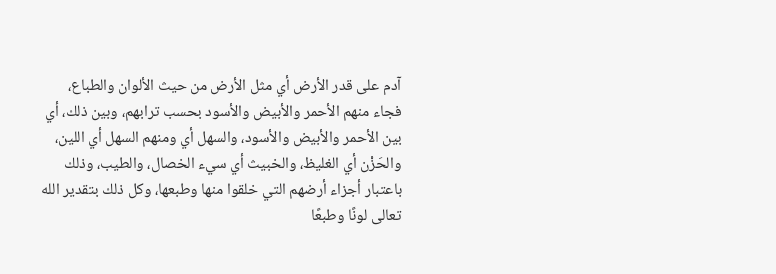آدم على قدر الأرض أي مثل الأرض من حيث الألوان والطباع، فجاء منهم الأحمر والأبيض والأسود بحسب ترابهم، وبين ذلك، أي بين الأحمر والأبيض والأسود، والسهل أي ومنهم السهل أي اللين، والحَزْن أي الغليظ، والخبيث أي سيء الخصال، والطيب، وذلك باعتبار أجزاء أرضهم التي خلقوا منها وطبعها، وكل ذلك بتقدير الله تعالى لونًا وطبعًا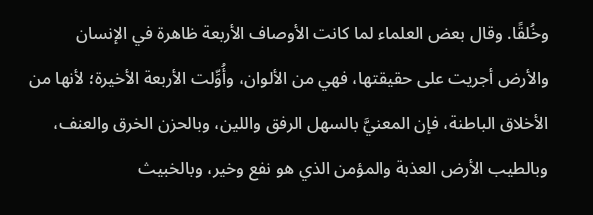وخُلقًا. وقال بعض العلماء لما كانت الأوصاف الأربعة ظاهرة في الإنسان والأرض أجريت على حقيقتها، فهي من الألوان، وأُوِّلت الأربعة الأخيرة؛ لأنها من الأخلاق الباطنة، فإن المعنيَّ بالسهل الرفق واللين، وبالحزن الخرق والعنف، وبالطيب الأرض العذبة والمؤمن الذي هو نفع وخير، وبالخبيث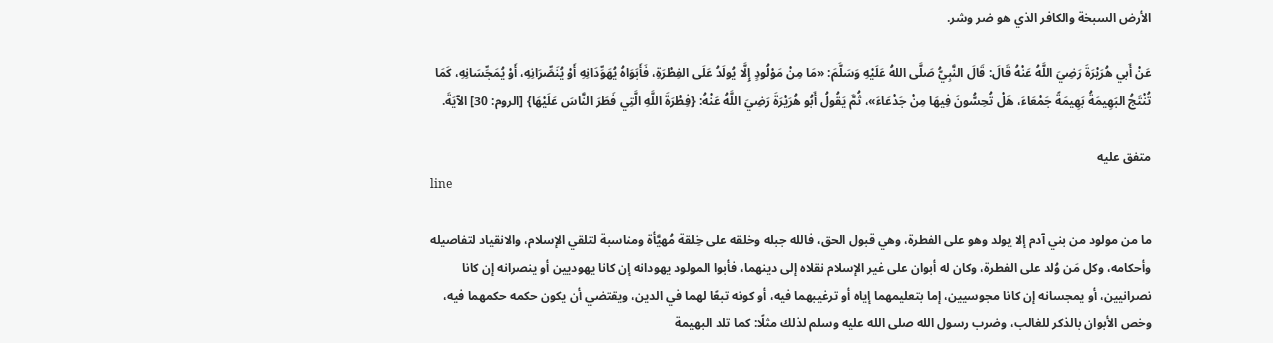الأرض السبخة والكافر الذي هو ضر وشر.

عَنْ أَبي هُرَيْرَةَ رَضِيَ اللَّهُ عَنْهُ قَالَ: قَالَ النَّبِيُّ صَلَّى اللهُ عَلَيْهِ وَسَلَّمَ: «مَا مِنْ مَوْلُودٍ إِلَّا يُولَدُ عَلَى الفِطْرَةِ، فَأَبَوَاهُ يُهَوِّدَانِهِ أَوْ يُنَصِّرَانِهِ، أَوْ يُمَجِّسَانِهِ، كَمَا تُنْتَجُ البَهِيمَةُ بَهِيمَةً جَمْعَاءَ، هَلْ تُحِسُّونَ فِيهَا مِنْ جَدْعَاءَ»، ثُمَّ يَقُولُ أَبُو هُرَيْرَةَ رَضِيَ اللَّهُ عَنْهُ: {فِطْرَةَ اللَّهِ الَّتِي فَطَرَ النَّاسَ عَلَيْهَا} [الروم: 30] الآيَةَ.

متفق عليه
line

ما من مولود من بني آدم إلا يولد وهو على الفطرة، وهي قبول الحق، فالله جبله وخلقه على خِلقة مُهيَّأة ومناسبة لتلقي الإسلام، والانقياد لتفاصيله وأحكامه، وكل مَن وُلد على الفطرة، وكان له أبوان على غير الإسلام نقلاه إلى دينهما، فأبوا المولود يهودانه إن كانا يهوديين أو ينصرانه إن كانا نصرانيين، أو يمجسانه إن كانا مجوسيين، إما بتعليمهما إياه أو ترغيبهما فيه، أو كونه تبعًا لهما في الدين، ويقتضي أن يكون حكمه حكمهما فيه، وخص الأبوان بالذكر للغالب، وضرب رسول الله صلى الله عليه وسلم لذلك مثلًا: كما تلد البهيمة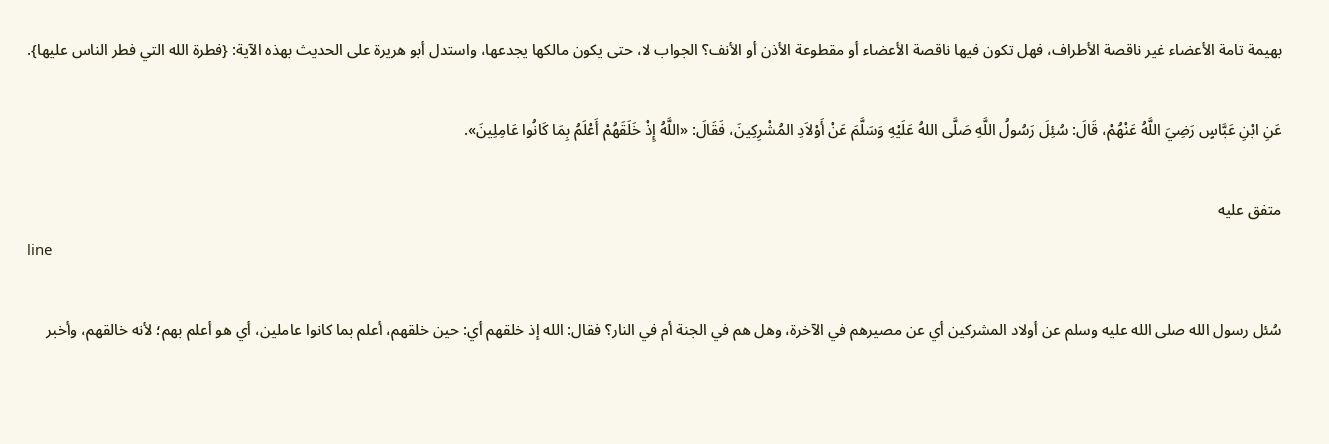بهيمة تامة الأعضاء غير ناقصة الأطراف، فهل تكون فيها ناقصة الأعضاء أو مقطوعة الأذن أو الأنف؟ الجواب لا، حتى يكون مالكها يجدعها، واستدل أبو هريرة على الحديث بهذه الآية: {فطرة الله التي فطر الناس عليها}.

عَنِ ابْنِ عَبَّاسٍ رَضِيَ اللَّهُ عَنْهُمْ، قَالَ: سُئِلَ رَسُولُ اللَّهِ صَلَّى اللهُ عَلَيْهِ وَسَلَّمَ عَنْ أَوْلاَدِ المُشْرِكِينَ، فَقَالَ: «اللَّهُ إِذْ خَلَقَهُمْ أَعْلَمُ بِمَا كَانُوا عَامِلِينَ».

متفق عليه
line

سُئل رسول الله صلى الله عليه وسلم عن أولاد المشركين أي عن مصيرهم في الآخرة، وهل هم في الجنة أم في النار؟ فقال: الله إذ خلقهم أي: حين خلقهم، أعلم بما كانوا عاملين، أي هو أعلم بهم؛ لأنه خالقهم، وأخبر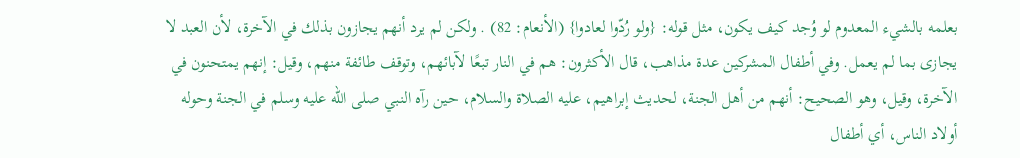بعلمه بالشيء المعدوم لو وُجد كيف يكون، مثل قوله: {ولو رُدّوا لعادوا} (الأنعام: 82) . ولكن لم يرد أنهم يجازون بذلك في الآخرة، لأن العبد لا يجازى بما لم يعمل. وفي أطفال المشركين عدة مذاهب، قال الأكثرون: هم في النار تبعًا لآبائهم، وتوقف طائفة منهم، وقيل: إنهم يمتحنون في الآخرة، وقيل، وهو الصحيح: أنهم من أهل الجنة، لحديث إبراهيم، عليه الصلاة والسلام، حين رآه النبي صلى الله عليه وسلم في الجنة وحوله أولاد الناس، أي أطفال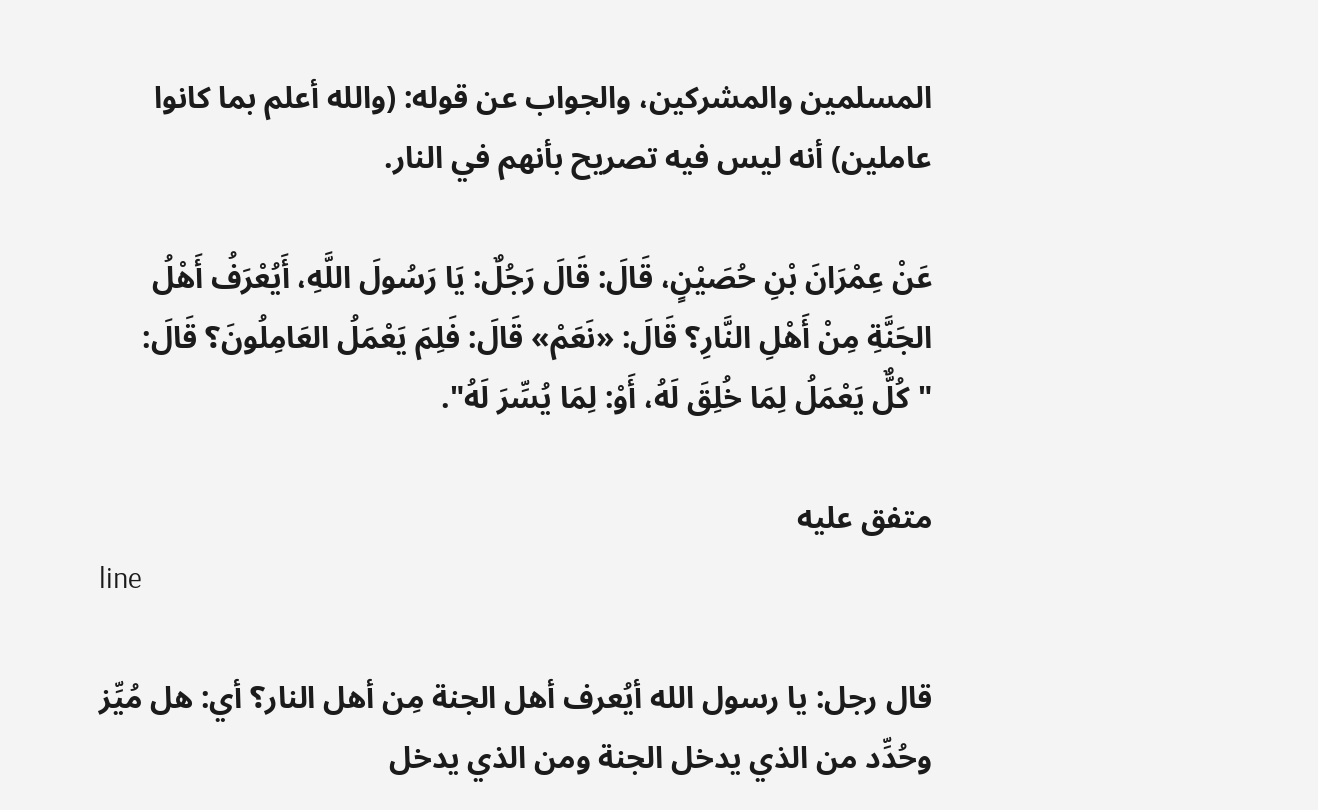المسلمين والمشركين، والجواب عن قوله: (والله أعلم بما كانوا عاملين) أنه ليس فيه تصريح بأنهم في النار.

عَنْ عِمْرَانَ بْنِ حُصَيْنٍ، قَالَ: قَالَ رَجُلٌ: يَا رَسُولَ اللَّهِ، أَيُعْرَفُ أَهْلُ الجَنَّةِ مِنْ أَهْلِ النَّارِ؟ قَالَ: «نَعَمْ» قَالَ: فَلِمَ يَعْمَلُ العَامِلُونَ؟ قَالَ: "كُلٌّ يَعْمَلُ لِمَا خُلِقَ لَهُ، أَوْ: لِمَا يُسِّرَ لَهُ".

متفق عليه
line

قال رجل: يا رسول الله أيُعرف أهل الجنة مِن أهل النار؟ أي: هل مُيِّز وحُدِّد من الذي يدخل الجنة ومن الذي يدخل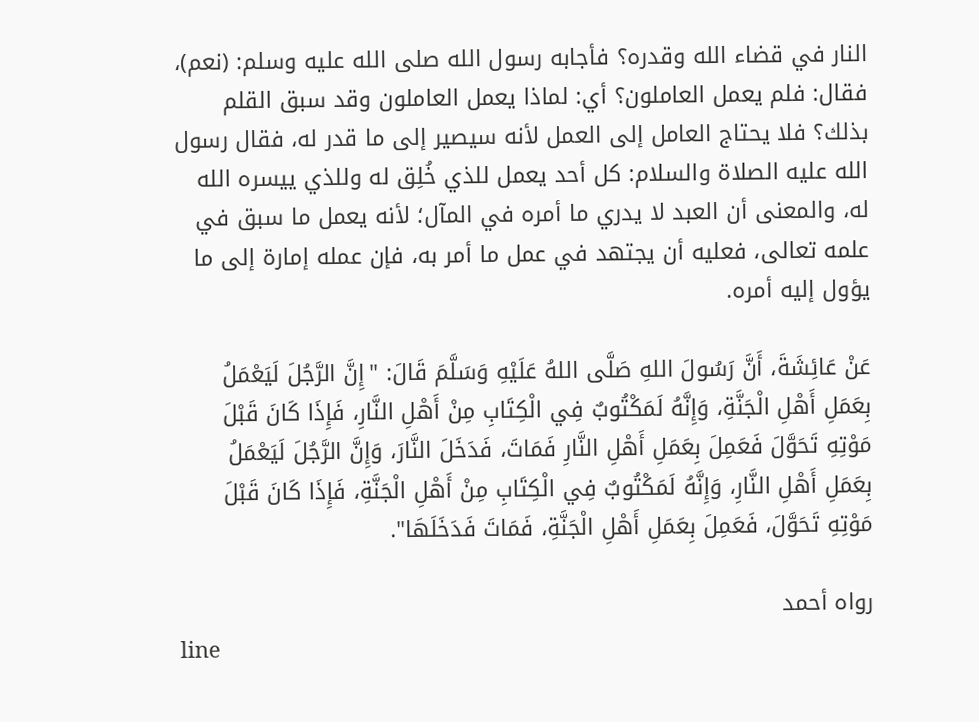النار في قضاء الله وقدره؟ فأجابه رسول الله صلى الله عليه وسلم: (نعم)، فقال: فلم يعمل العاملون؟ أي: لماذا يعمل العاملون وقد سبق القلم بذلك؟ فلا يحتاج العامل إلى العمل لأنه سيصير إلى ما قدر له، فقال رسول الله عليه الصلاة والسلام: كل أحد يعمل للذي خُلِق له وللذي ييسره الله له، والمعنى أن العبد لا يدري ما أمره في المآل؛ لأنه يعمل ما سبق في علمه تعالى، فعليه أن يجتهد في عمل ما أمر به، فإن عمله إمارة إلى ما يؤول إليه أمره.

عَنْ عَائِشَةَ، أَنَّ رَسُولَ اللهِ صَلَّى اللهُ عَلَيْهِ وَسَلَّمَ قَالَ: "إِنَّ الرَّجُلَ لَيَعْمَلُ بِعَمَلِ أَهْلِ الْجَنَّةِ، وَإِنَّهُ لَمَكْتُوبٌ فِي الْكِتَابِ مِنْ أَهْلِ النَّارِ، فَإِذَا كَانَ قَبْلَ مَوْتِهِ تَحَوَّلَ فَعَمِلَ بِعَمَلِ أَهْلِ النَّارِ فَمَاتَ، فَدَخَلَ النَّارَ، وَإِنَّ الرَّجُلَ لَيَعْمَلُ بِعَمَلِ أَهْلِ النَّارِ، وَإِنَّهُ لَمَكْتُوبٌ فِي الْكِتَابِ مِنْ أَهْلِ الْجَنَّةِ، فَإِذَا كَانَ قَبْلَ مَوْتِهِ تَحَوَّلَ، فَعَمِلَ بِعَمَلِ أَهْلِ الْجَنَّةِ، فَمَاتَ فَدَخَلَهَا".

رواه أحمد
line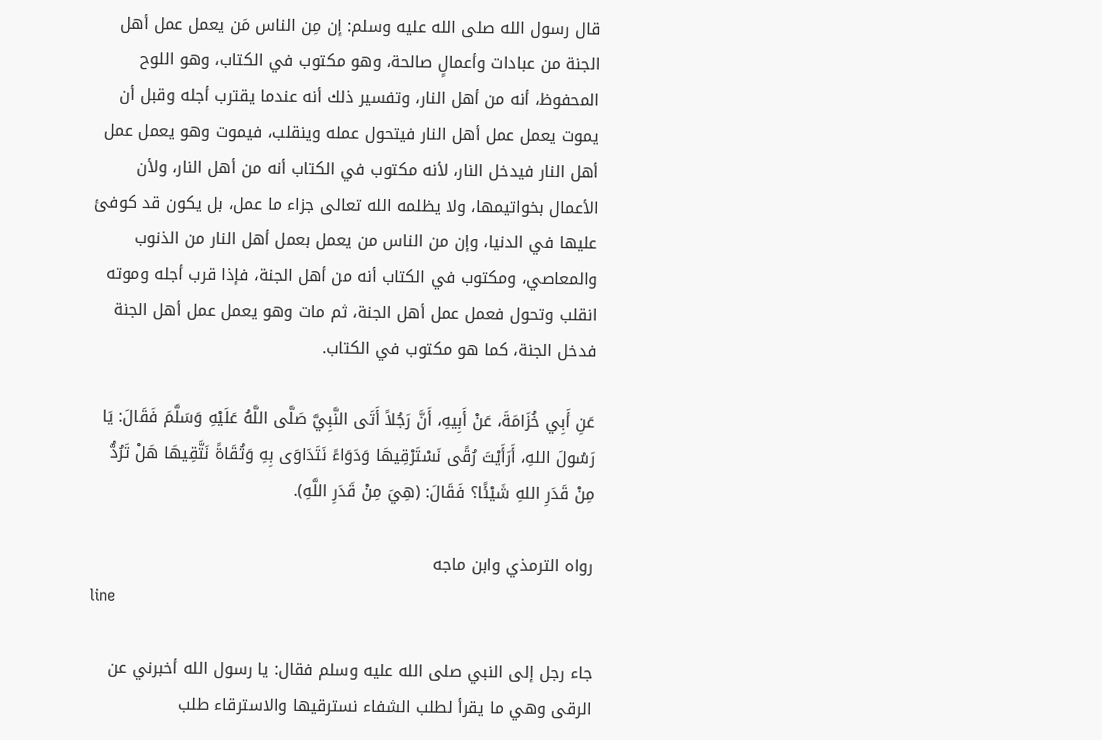قال رسول الله صلى الله عليه وسلم: إن مِن الناس مَن يعمل عمل أهل الجنة من عبادات وأعمالٍ صالحة، وهو مكتوب في الكتاب، وهو اللوح المحفوظ، أنه من أهل النار، وتفسير ذلك أنه عندما يقترب أجله وقبل أن يموت يعمل عمل أهل النار فيتحول عمله وينقلب، فيموت وهو يعمل عمل أهل النار فيدخل النار، لأنه مكتوب في الكتاب أنه من أهل النار، ولأن الأعمال بخواتيمها، ولا يظلمه الله تعالى جزاء ما عمل، بل يكون قد كوفئ عليها في الدنيا، وإن من الناس من يعمل بعمل أهل النار من الذنوب والمعاصي، ومكتوب في الكتاب أنه من أهل الجنة، فإذا قرب أجله وموته انقلب وتحول فعمل عمل أهل الجنة، ثم مات وهو يعمل عمل أهل الجنة فدخل الجنة، كما هو مكتوب في الكتاب.

عَنِ أَبِي خُزَامَةَ، عَنْ أَبِيهِ، أَنَّ رَجُلاً أَتَى النَّبِيَّ صَلَّى اللَّهُ عَلَيْهِ وَسَلَّمَ فَقَالَ: يَا رَسُولَ اللهِ، أَرَأَيْتَ رُقًى نَسْتَرْقِيهَا وَدَوَاءً نَتَدَاوَى بِهِ وَتُقَاةً نَتَّقِيهَا هَلْ تَرُدُّ مِنْ قَدَرِ اللهِ شَيْئًا؟ فَقَالَ: (هِيَ مِنْ قَدَرِ اللَّهِ).

رواه الترمذي وابن ماجه
line

جاء رجل إلى النبي صلى الله عليه وسلم فقال: يا رسول الله أخبرني عن الرقى وهي ما يقرأ لطلب الشفاء نسترقيها والاسترقاء طلب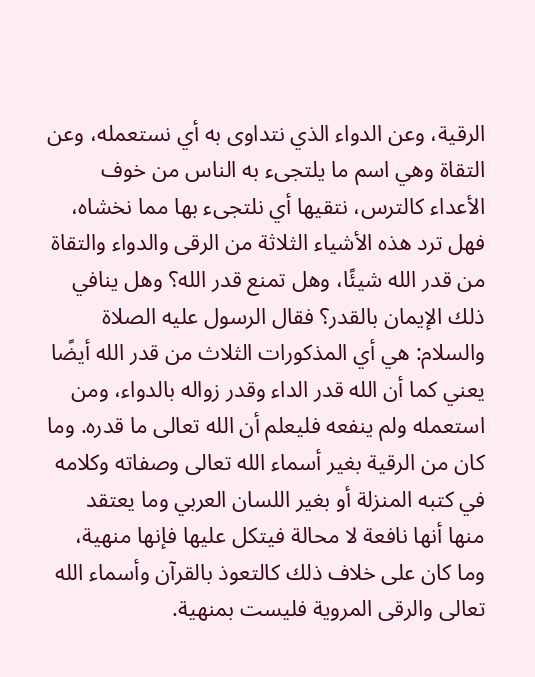الرقية، وعن الدواء الذي نتداوى به أي نستعمله، وعن التقاة وهي اسم ما يلتجىء به الناس من خوف الأعداء كالترس، نتقيها أي نلتجىء بها مما نخشاه، فهل ترد هذه الأشياء الثلاثة من الرقى والدواء والتقاة من قدر الله شيئًا، وهل تمنع قدر الله؟ وهل ينافي ذلك الإيمان بالقدر؟ فقال الرسول عليه الصلاة والسلام: هي أي المذكورات الثلاث من قدر الله أيضًا يعني كما أن الله قدر الداء وقدر زواله بالدواء، ومن استعمله ولم ينفعه فليعلم أن الله تعالى ما قدره. وما كان من الرقية بغير أسماء الله تعالى وصفاته وكلامه في كتبه المنزلة أو بغير اللسان العربي وما يعتقد منها أنها نافعة لا محالة فيتكل عليها فإنها منهية، وما كان على خلاف ذلك كالتعوذ بالقرآن وأسماء الله تعالى والرقى المروية فليست بمنهية.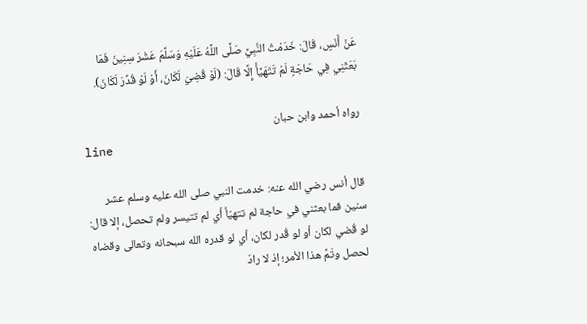عَنْ أَنَسٍ، قَالَ: خَدَمْتُ النَّبِيَّ صَلَّى اللَّهُ عَلَيْهِ وَسَلَّمَ عَشْرَ سِنِينَ فَمَا بَعَثَنِي فِي حَاجَةٍ لَمْ تَتَهَيَّأْ إِلَّا قَالَ: (لَوْ قُضِيَ لَكَانَ، أَوْ لَوْ قُدِّرَ لَكَانَ).

رواه أحمد وابن حبان
line

قال أنس رضي الله عنه: خدمت النبي صلى الله عليه وسلم عشر سنين فما بعثني في حاجة لم تتهيّأ أي لم تتيسر ولم تحصل، إلا قال: لو قُضي لكان أو لو قُدر لكان، أي لو قدره الله سبحانه وتعالى وقضاه لحصل وتَمَّ هذا الأمر؛ إذ لا رادّ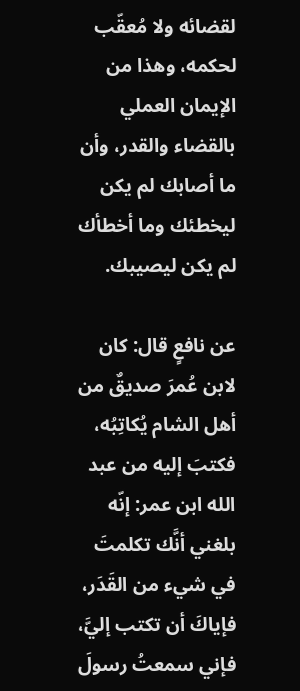لقضائه ولا مُعقّب لحكمه، وهذا من الإيمان العملي بالقضاء والقدر، وأن ما أصابك لم يكن ليخطئك وما أخطأك لم يكن ليصيبك.

عن نافعٍ قال: كان لابن عُمرَ صديقٌ من أهل الشام يُكاتِبُه، فكتبَ إليه من عبد الله ابن عمر: إنّه بلغني أنَّك تكلمتَ في شيء من القَدَر، فإياكَ أن تكتب إليَّ، فإني سمعتُ رسولَ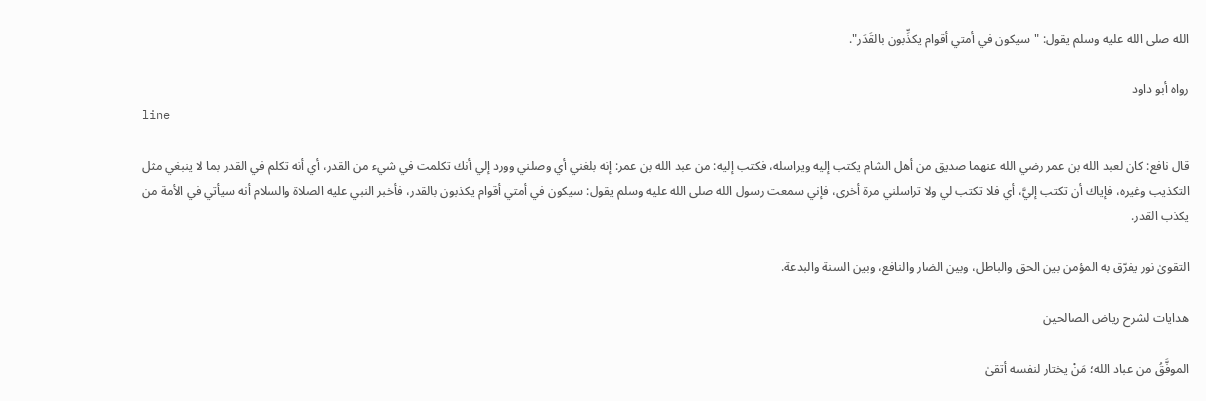الله صلى الله عليه وسلم يقول: "سيكون في أمتي أقوام يكذِّبون بالقَدَر".

رواه أبو داود
line

قال نافع: كان لعبد الله بن عمر رضي الله عنهما صديق من أهل الشام يكتب إليه ويراسله، فكتب إليه: من عبد الله بن عمر: إنه بلغني أي وصلني وورد إلي أنك تكلمت في شيء من القدر، أي أنه تكلم في القدر بما لا ينبغي مثل التكذيب وغيره، فإياك أن تكتب إليَّ، أي فلا تكتب لي ولا تراسلني مرة أخرى، فإني سمعت رسول الله صلى الله عليه وسلم يقول: سيكون في أمتي أقوام يكذبون بالقدر، فأخبر النبي عليه الصلاة والسلام أنه سيأتي في الأمة من يكذب القدر.

التقوىٰ نور يفرّق به المؤمن بين الحق والباطل، وبين الضار والنافع، وبين السنة والبدعة.

هدايات لشرح رياض الصالحين

الموفَّقُ من عباد الله؛ مَنْ يختار لنفسه أتقىٰ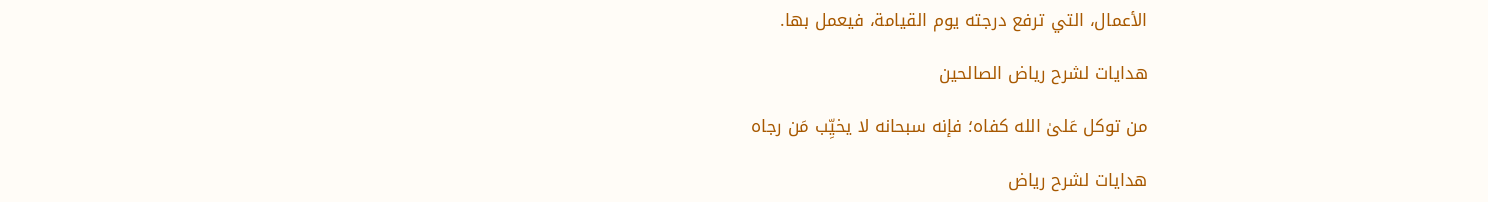الأعمال، التي ترفع درجته يوم القيامة، فيعمل بها.

هدايات لشرح رياض الصالحين

من توكل عَلىٰ الله كفاه؛ فإنه سبحانه لا يخيِّب مَن رجاه

هدايات لشرح رياض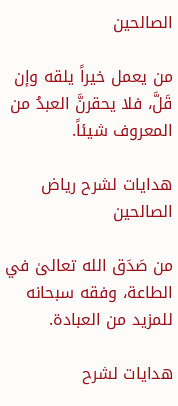الصالحين

من يعمل خيراً يلقه وإن قَلَّ، فلا يحقرنَّ العبدُ من المعروف شيئاً.

هدايات لشرح رياض الصالحين

من صَدَق الله تعالىٰ في الطاعة، وفقه سبحانه للمزيد من العبادة.

هدايات لشرح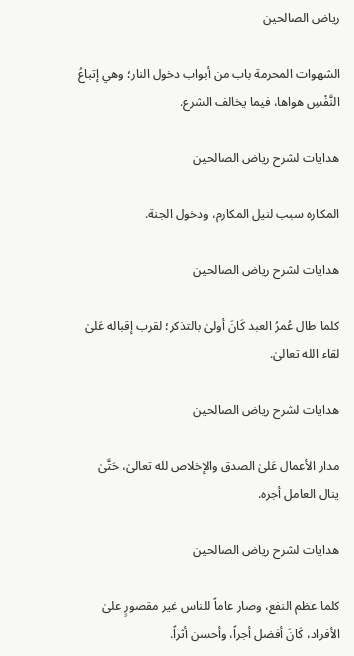رياض الصالحين

الشهوات المحرمة باب من أبواب دخول النار؛ وهي إتباعُ النَّفْسِ هواها، فيما يخالف الشرع.

هدايات لشرح رياض الصالحين

المكاره سبب لنيل المكارم، ودخول الجنة.

هدايات لشرح رياض الصالحين

كلما طال عُمرُ العبد كَانَ أولىٰ بالتذكر؛ لقرب إقباله عَلىٰ لقاء الله تعالىٰ.

هدايات لشرح رياض الصالحين

مدار الأعمال عَلىٰ الصدق والإخلاص لله تعالىٰ، حَتَّىٰ ينال العامل أجره.

هدايات لشرح رياض الصالحين

كلما عظم النفع، وصار عاماً للناس غير مقصورٍ علىٰ الأفراد، كَانَ أفضل أجراً، وأحسن أثراً.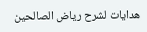هدايات لشرح رياض الصالحين